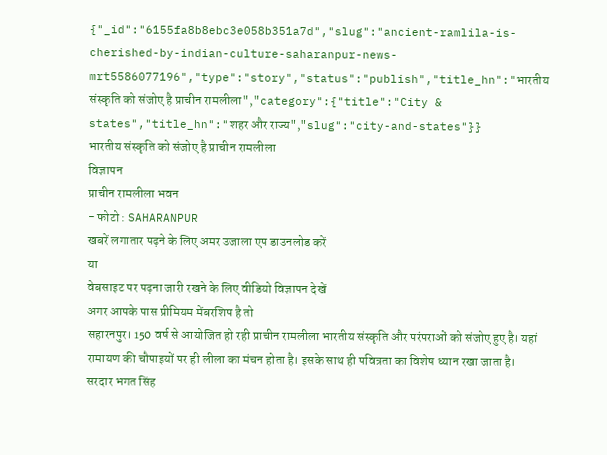{"_id":"6155fa8b8ebc3e058b351a7d","slug":"ancient-ramlila-is-cherished-by-indian-culture-saharanpur-news-mrt5586077196","type":"story","status":"publish","title_hn":"भारतीय संस्कृति को संजोए है प्राचीन रामलीला","category":{"title":"City & states","title_hn":"शहर और राज्य","slug":"city-and-states"}}
भारतीय संस्कृति को संजोए है प्राचीन रामलीला
विज्ञापन
प्राचीन रामलीला भवन
- फोटो : SAHARANPUR
खबरें लगातार पढ़ने के लिए अमर उजाला एप डाउनलोड करें
या
वेबसाइट पर पढ़ना जारी रखने के लिए वीडियो विज्ञापन देखें
अगर आपके पास प्रीमियम मेंबरशिप है तो
सहारनपुर। 150 वर्ष से आयोजित हो रही प्राचीन रामलीला भारतीय संस्कृति और परंपराओं को संजोए हुए है। यहां रामायण की चौपाइयों पर ही लीला का मंचन होता है। इसके साथ ही पवित्रता का विशेष ध्यान रखा जाता है।
सरदार भगत सिंह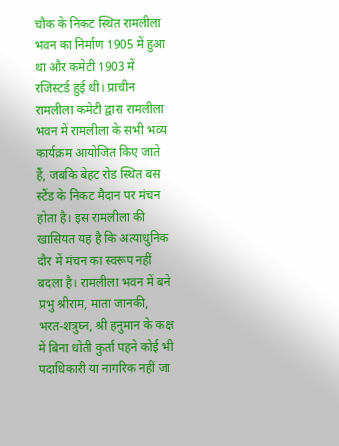चौक के निकट स्थित रामलीला भवन का निर्माण 1905 में हुआ था और कमेटी 1903 में रजिस्टर्ड हुई थी। प्राचीन रामलीला कमेटी द्वारा रामलीला भवन में रामलीला के सभी भव्य कार्यक्रम आयोजित किए जाते हैं, जबकि बेहट रोड स्थित बस स्टैंड के निकट मैदान पर मंचन होता है। इस रामलीला की खासियत यह है कि अत्याधुनिक दौर में मंचन का स्वरूप नहीं बदला है। रामलीला भवन में बने प्रभु श्रीराम, माता जानकी, भरत-शत्रुघ्न, श्री हनुमान के कक्ष में बिना धोती कुर्ता पहने कोई भी पदाधिकारी या नागरिक नहीं जा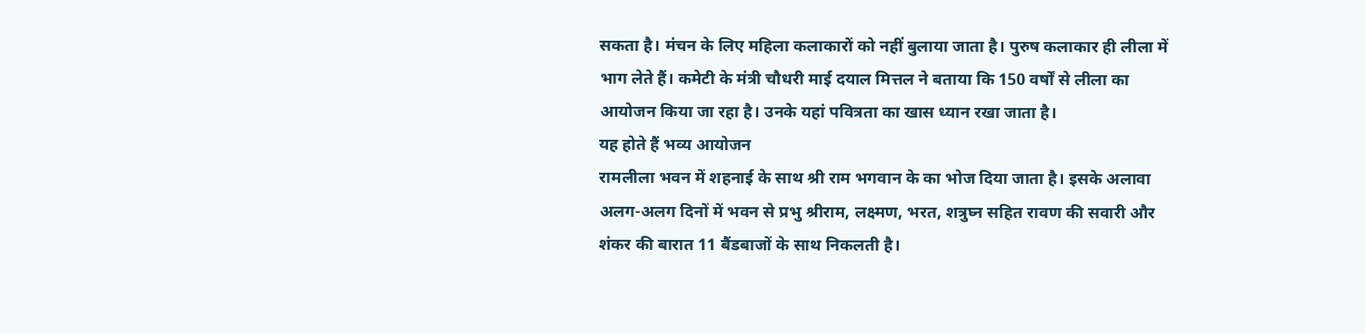सकता है। मंचन के लिए महिला कलाकारों को नहीं बुलाया जाता है। पुरुष कलाकार ही लीला में भाग लेते हैं। कमेटी के मंत्री चौधरी माई दयाल मित्तल ने बताया कि 150 वर्षों से लीला का आयोजन किया जा रहा है। उनके यहां पवित्रता का खास ध्यान रखा जाता है।
यह होते हैं भव्य आयोजन
रामलीला भवन में शहनाई के साथ श्री राम भगवान के का भोज दिया जाता है। इसके अलावा अलग-अलग दिनों में भवन से प्रभु श्रीराम, लक्ष्मण, भरत, शत्रुघ्न सहित रावण की सवारी और शंकर की बारात 11 बैंडबाजों के साथ निकलती है।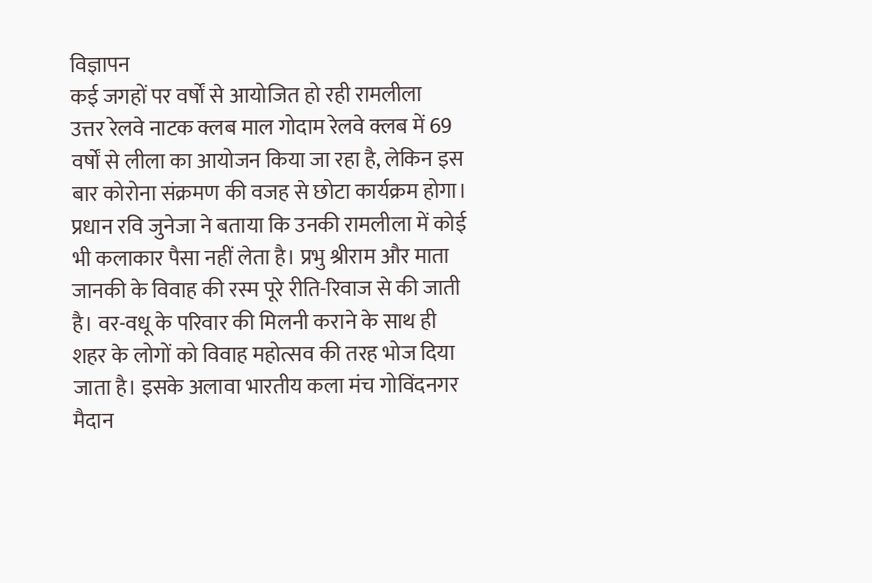विज्ञापन
कई जगहों पर वर्षों से आयोजित हो रही रामलीला
उत्तर रेलवे नाटक क्लब माल गोदाम रेलवे क्लब में 69 वर्षों से लीला का आयोजन किया जा रहा है, लेकिन इस बार कोरोना संक्रमण की वजह से छोटा कार्यक्रम होगा। प्रधान रवि जुनेजा ने बताया कि उनकी रामलीला में कोई भी कलाकार पैसा नहीं लेता है। प्रभु श्रीराम और माता जानकी के विवाह की रस्म पूरे रीति-रिवाज से की जाती है। वर-वधू के परिवार की मिलनी कराने के साथ ही शहर के लोगों को विवाह महोत्सव की तरह भोज दिया जाता है। इसके अलावा भारतीय कला मंच गोविंदनगर मैदान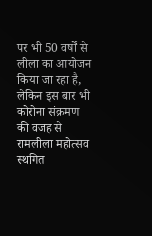पर भी 50 वर्षों से लीला का आयोजन किया जा रहा है, लेकिन इस बार भी कोरोना संक्रमण की वजह से रामलीला महोत्सव स्थगित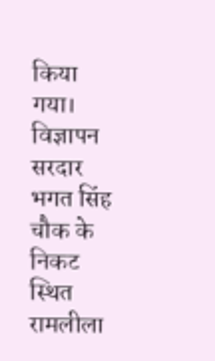किया गया।
विज्ञापन
सरदार भगत सिंह चौक के निकट स्थित रामलीला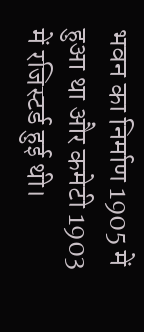भवन का निर्माण 1905 में हुआ था और कमेटी 1903 में रजिस्टर्ड हुई थी।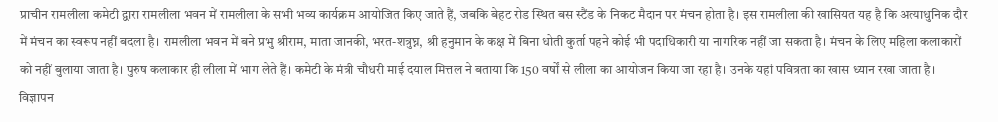प्राचीन रामलीला कमेटी द्वारा रामलीला भवन में रामलीला के सभी भव्य कार्यक्रम आयोजित किए जाते हैं, जबकि बेहट रोड स्थित बस स्टैंड के निकट मैदान पर मंचन होता है। इस रामलीला की खासियत यह है कि अत्याधुनिक दौर में मंचन का स्वरूप नहीं बदला है। रामलीला भवन में बने प्रभु श्रीराम, माता जानकी, भरत-शत्रुघ्न, श्री हनुमान के कक्ष में बिना धोती कुर्ता पहने कोई भी पदाधिकारी या नागरिक नहीं जा सकता है। मंचन के लिए महिला कलाकारों को नहीं बुलाया जाता है। पुरुष कलाकार ही लीला में भाग लेते हैं। कमेटी के मंत्री चौधरी माई दयाल मित्तल ने बताया कि 150 वर्षों से लीला का आयोजन किया जा रहा है। उनके यहां पवित्रता का खास ध्यान रखा जाता है।
विज्ञापन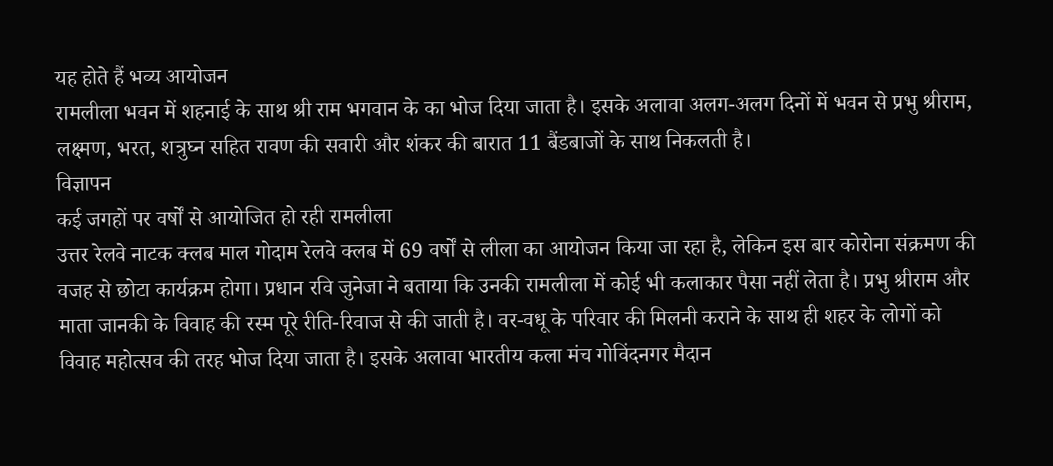यह होते हैं भव्य आयोजन
रामलीला भवन में शहनाई के साथ श्री राम भगवान के का भोज दिया जाता है। इसके अलावा अलग-अलग दिनों में भवन से प्रभु श्रीराम, लक्ष्मण, भरत, शत्रुघ्न सहित रावण की सवारी और शंकर की बारात 11 बैंडबाजों के साथ निकलती है।
विज्ञापन
कई जगहों पर वर्षों से आयोजित हो रही रामलीला
उत्तर रेलवे नाटक क्लब माल गोदाम रेलवे क्लब में 69 वर्षों से लीला का आयोजन किया जा रहा है, लेकिन इस बार कोरोना संक्रमण की वजह से छोटा कार्यक्रम होगा। प्रधान रवि जुनेजा ने बताया कि उनकी रामलीला में कोई भी कलाकार पैसा नहीं लेता है। प्रभु श्रीराम और माता जानकी के विवाह की रस्म पूरे रीति-रिवाज से की जाती है। वर-वधू के परिवार की मिलनी कराने के साथ ही शहर के लोगों को विवाह महोत्सव की तरह भोज दिया जाता है। इसके अलावा भारतीय कला मंच गोविंदनगर मैदान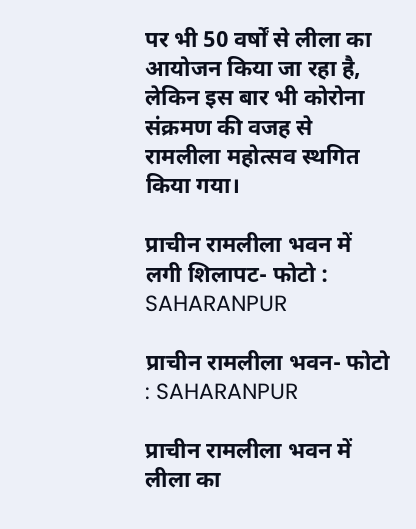पर भी 50 वर्षों से लीला का आयोजन किया जा रहा है, लेकिन इस बार भी कोरोना संक्रमण की वजह से रामलीला महोत्सव स्थगित किया गया।

प्राचीन रामलीला भवन में लगी शिलापट- फोटो : SAHARANPUR

प्राचीन रामलीला भवन- फोटो : SAHARANPUR

प्राचीन रामलीला भवन में लीला का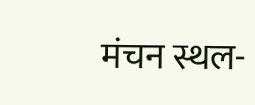मंचन स्थल-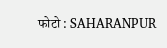फोटो : SAHARANPUR